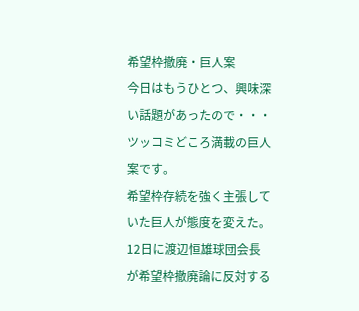希望枠撤廃・巨人案
今日はもうひとつ、興味深い話題があったので・・・ツッコミどころ満載の巨人案です。
希望枠存続を強く主張していた巨人が態度を変えた。12日に渡辺恒雄球団会長が希望枠撤廃論に反対する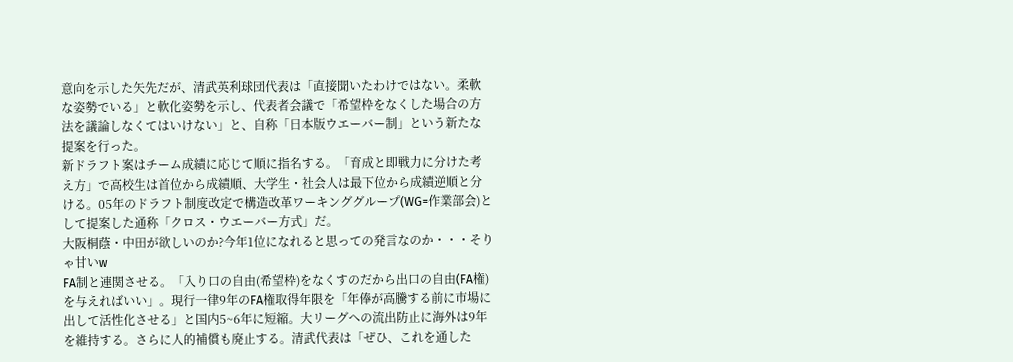意向を示した矢先だが、清武英利球団代表は「直接聞いたわけではない。柔軟な姿勢でいる」と軟化姿勢を示し、代表者会議で「希望枠をなくした場合の方法を議論しなくてはいけない」と、自称「日本版ウエーバー制」という新たな提案を行った。
新ドラフト案はチーム成績に応じて順に指名する。「育成と即戦力に分けた考え方」で高校生は首位から成績順、大学生・社会人は最下位から成績逆順と分ける。05年のドラフト制度改定で構造改革ワーキンググループ(WG=作業部会)として提案した通称「クロス・ウエーバー方式」だ。
大阪桐蔭・中田が欲しいのか?今年1位になれると思っての発言なのか・・・そりゃ甘いw
FA制と連関させる。「入り口の自由(希望枠)をなくすのだから出口の自由(FA権)を与えればいい」。現行一律9年のFA権取得年限を「年俸が高騰する前に市場に出して活性化させる」と国内5~6年に短縮。大リーグへの流出防止に海外は9年を維持する。さらに人的補償も廃止する。清武代表は「ぜひ、これを通した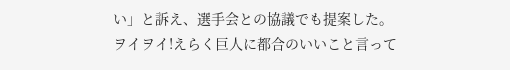い」と訴え、選手会との協議でも提案した。
ヲイヲイ!えらく巨人に都合のいいこと言って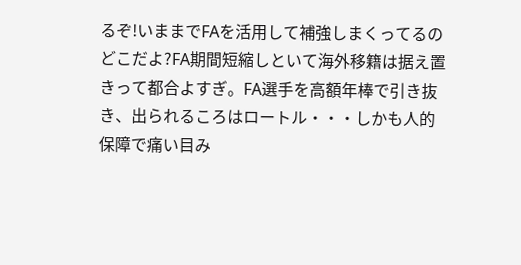るぞ!いままでFAを活用して補強しまくってるのどこだよ?FA期間短縮しといて海外移籍は据え置きって都合よすぎ。FA選手を高額年棒で引き抜き、出られるころはロートル・・・しかも人的保障で痛い目み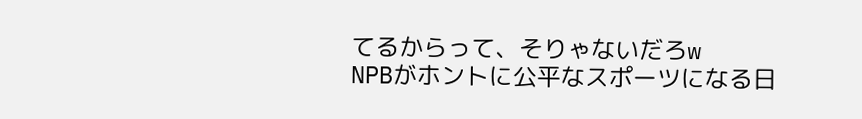てるからって、そりゃないだろw
NPBがホントに公平なスポーツになる日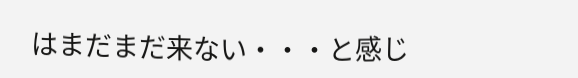はまだまだ来ない・・・と感じ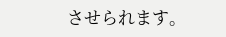させられます。